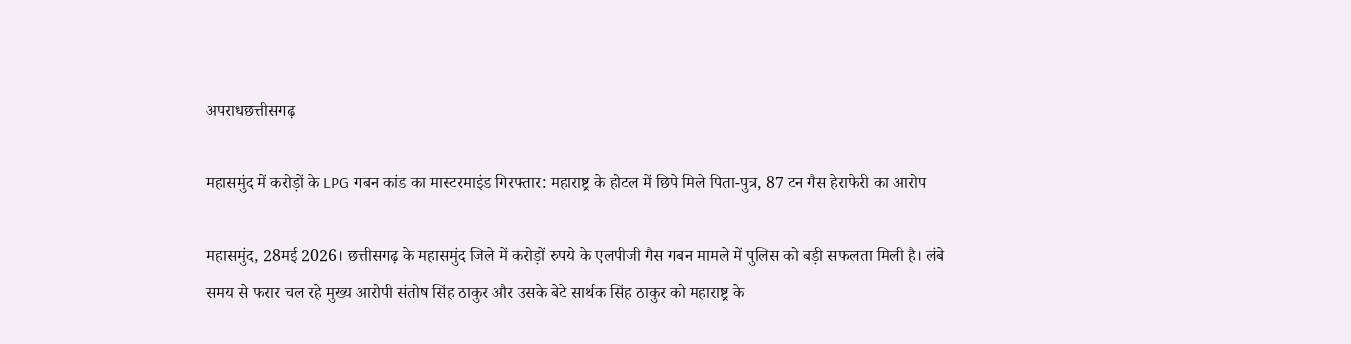अपराधछत्तीसगढ़

महासमुंद में करोड़ों के LPG गबन कांड का मास्टरमाइंड गिरफ्तार: महाराष्ट्र के होटल में छिपे मिले पिता-पुत्र, 87 टन गैस हेराफेरी का आरोप

महासमुंद, 28मई 2026। छत्तीसगढ़ के महासमुंद जिले में करोड़ों रुपये के एलपीजी गैस गबन मामले में पुलिस को बड़ी सफलता मिली है। लंबे समय से फरार चल रहे मुख्य आरोपी संतोष सिंह ठाकुर और उसके बेटे सार्थक सिंह ठाकुर को महाराष्ट्र के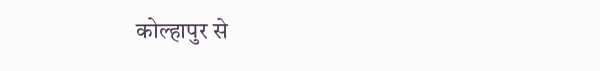कोल्हापुर से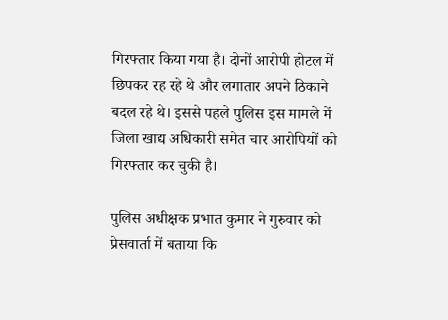गिरफ्तार किया गया है। दोनों आरोपी होटल में छिपकर रह रहे थे और लगातार अपने ठिकाने बदल रहे थे। इससे पहले पुलिस इस मामले में जिला खाद्य अधिकारी समेत चार आरोपियों को गिरफ्तार कर चुकी है।

पुलिस अधीक्षक प्रभात कुमार ने गुरुवार को प्रेसवार्ता में बताया कि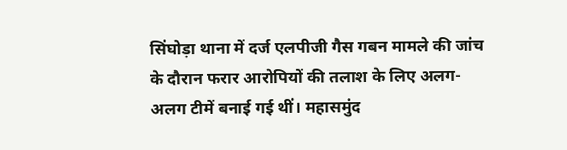सिंघोड़ा थाना में दर्ज एलपीजी गैस गबन मामले की जांच के दौरान फरार आरोपियों की तलाश के लिए अलग-अलग टीमें बनाई गई थीं। महासमुंद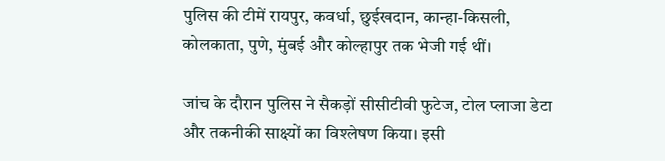पुलिस की टीमें रायपुर, कवर्धा, छुईखदान, कान्हा-किसली, कोलकाता, पुणे, मुंबई और कोल्हापुर तक भेजी गई थीं।

जांच के दौरान पुलिस ने सैकड़ों सीसीटीवी फुटेज, टोल प्लाजा डेटा और तकनीकी साक्ष्यों का विश्लेषण किया। इसी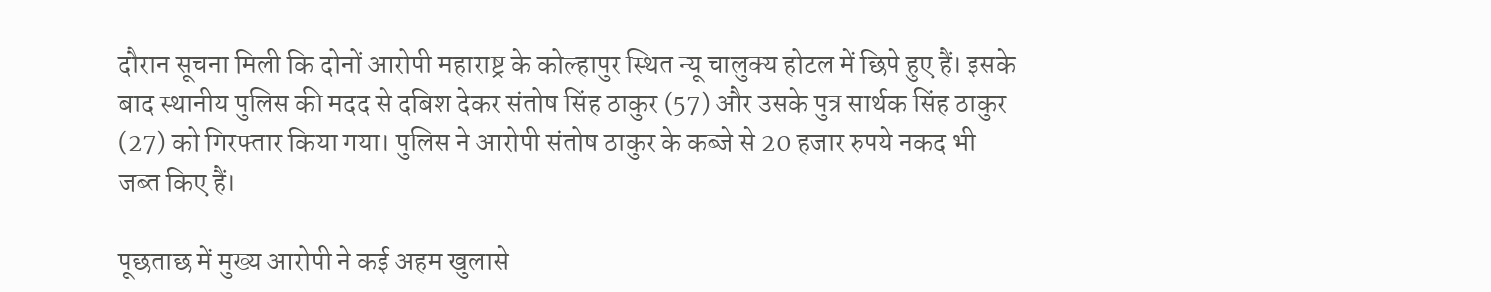दौरान सूचना मिली कि दोनों आरोपी महाराष्ट्र के कोल्हापुर स्थित न्यू चालुक्य होटल में छिपे हुए हैं। इसके बाद स्थानीय पुलिस की मदद से दबिश देकर संतोष सिंह ठाकुर (57) और उसके पुत्र सार्थक सिंह ठाकुर (27) को गिरफ्तार किया गया। पुलिस ने आरोपी संतोष ठाकुर के कब्जे से 20 हजार रुपये नकद भी जब्त किए हैं।

पूछताछ में मुख्य आरोपी ने कई अहम खुलासे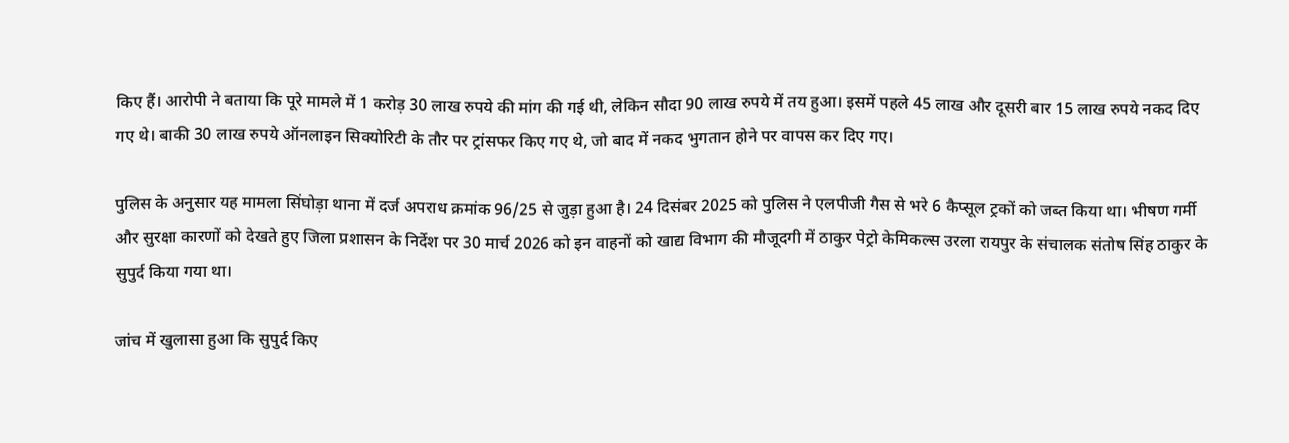किए हैं। आरोपी ने बताया कि पूरे मामले में 1 करोड़ 30 लाख रुपये की मांग की गई थी, लेकिन सौदा 90 लाख रुपये में तय हुआ। इसमें पहले 45 लाख और दूसरी बार 15 लाख रुपये नकद दिए गए थे। बाकी 30 लाख रुपये ऑनलाइन सिक्योरिटी के तौर पर ट्रांसफर किए गए थे, जो बाद में नकद भुगतान होने पर वापस कर दिए गए।

पुलिस के अनुसार यह मामला सिंघोड़ा थाना में दर्ज अपराध क्रमांक 96/25 से जुड़ा हुआ है। 24 दिसंबर 2025 को पुलिस ने एलपीजी गैस से भरे 6 कैप्सूल ट्रकों को जब्त किया था। भीषण गर्मी और सुरक्षा कारणों को देखते हुए जिला प्रशासन के निर्देश पर 30 मार्च 2026 को इन वाहनों को खाद्य विभाग की मौजूदगी में ठाकुर पेट्रो केमिकल्स उरला रायपुर के संचालक संतोष सिंह ठाकुर के सुपुर्द किया गया था।

जांच में खुलासा हुआ कि सुपुर्द किए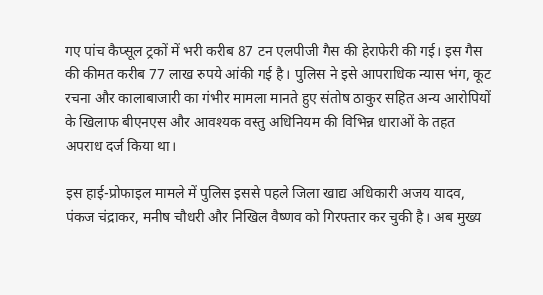गए पांच कैप्सूल ट्रकों में भरी करीब 87 टन एलपीजी गैस की हेराफेरी की गई। इस गैस की कीमत करीब 77 लाख रुपये आंकी गई है। पुलिस ने इसे आपराधिक न्यास भंग, कूट रचना और कालाबाजारी का गंभीर मामला मानते हुए संतोष ठाकुर सहित अन्य आरोपियों के खिलाफ बीएनएस और आवश्यक वस्तु अधिनियम की विभिन्न धाराओं के तहत अपराध दर्ज किया था।

इस हाई-प्रोफाइल मामले में पुलिस इससे पहले जिला खाद्य अधिकारी अजय यादव, पंकज चंद्राकर, मनीष चौधरी और निखिल वैष्णव को गिरफ्तार कर चुकी है। अब मुख्य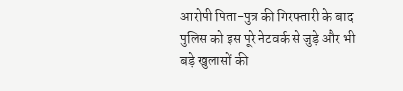आरोपी पिता-पुत्र की गिरफ्तारी के बाद पुलिस को इस पूरे नेटवर्क से जुड़े और भी बड़े खुलासों की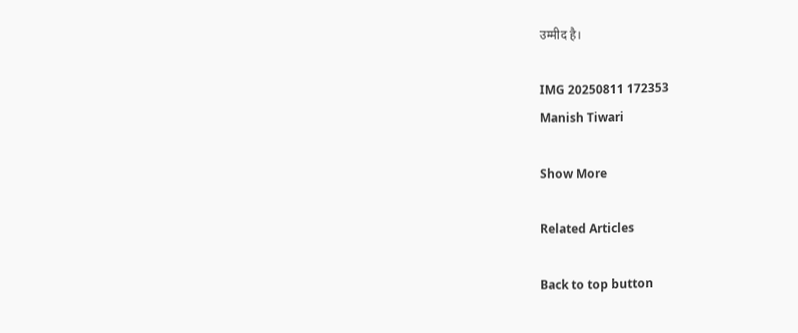उम्मीद है।

IMG 20250811 172353
Manish Tiwari

Show More

Related Articles

Back to top button